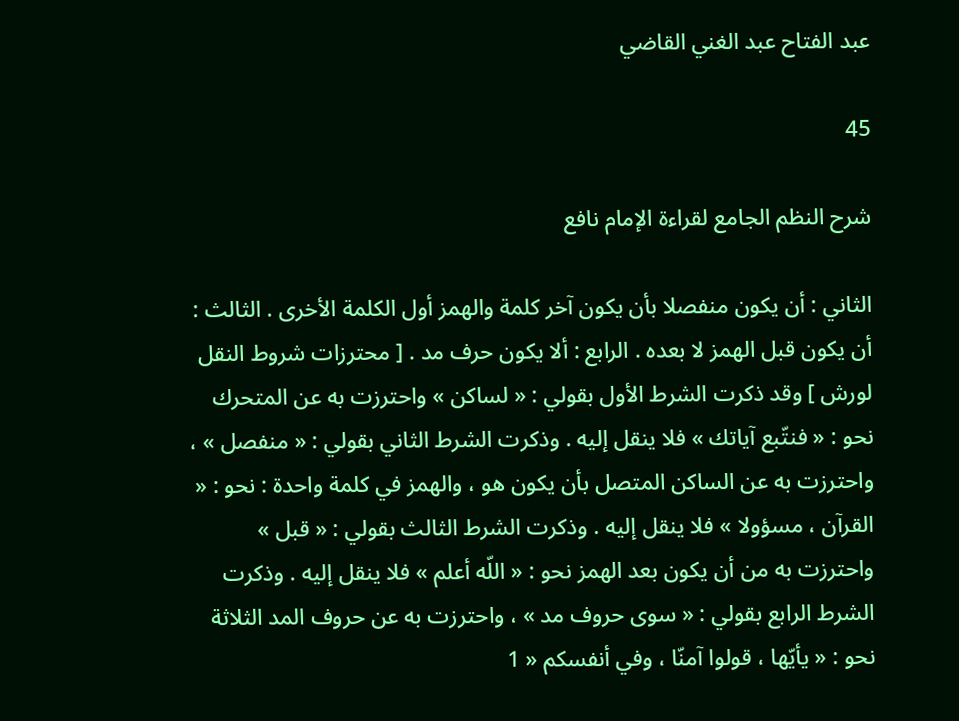عبد الفتاح عبد الغني القاضي

45

شرح النظم الجامع لقراءة الإمام نافع

الثاني : أن يكون منفصلا بأن يكون آخر كلمة والهمز أول الكلمة الأخرى . الثالث : أن يكون قبل الهمز لا بعده . الرابع : ألا يكون حرف مد . [ محترزات شروط النقل لورش ] وقد ذكرت الشرط الأول بقولي : « لساكن » واحترزت به عن المتحرك نحو : « فنتّبع آياتك » فلا ينقل إليه . وذكرت الشرط الثاني بقولي : « منفصل » ، واحترزت به عن الساكن المتصل بأن يكون هو ، والهمز في كلمة واحدة : نحو : « القرآن ، مسؤولا » فلا ينقل إليه . وذكرت الشرط الثالث بقولي : « قبل » واحترزت به من أن يكون بعد الهمز نحو : « اللّه أعلم » فلا ينقل إليه . وذكرت الشرط الرابع بقولي : « سوى حروف مد » ، واحترزت به عن حروف المد الثلاثة نحو : « يأيّها ، قولوا آمنّا ، وفي أنفسكم « 1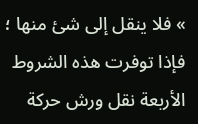» فلا ينقل إلى شئ منها ؛ فإذا توفرت هذه الشروط الأربعة نقل ورش حركة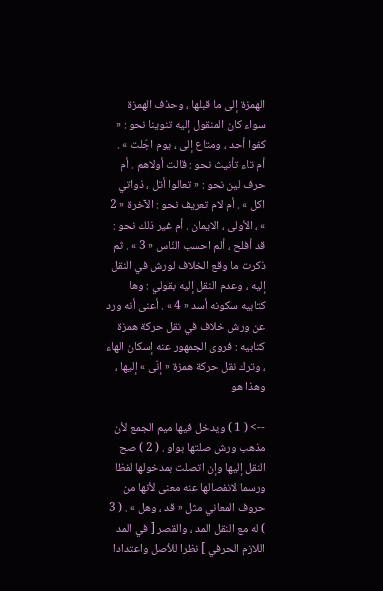الهمزة إلى ما قبلها ، وحذف الهمزة سواء كان المنقول إليه تنوينا نحو : « كفوا أحد ، ومتاع إلى ، يوم اجّلت » . أم تاء تأنيث نحو : قالت أولاهم . أم حرف لين نحو : « تعالوا أتل ، ذواتي اكل » . أم لام تعريف نحو : الآخرة « 2 » ، الأولى ، الايمان . أم غير ذلك نحو : قد أفلح ، ألم احسب النّاس « 3 » . ثم ذكرت ما وقع الخلاف لورش في النقل إليه ، وعدم النقل إليه بقولي : وها كتابيه سكونه أسد « 4 » . أعنى أنه ورد عن ورش خلاف في نقل حركة همزة كتابيه : فروى الجمهور عنه إسكان الهاء ، وترك نقل حركة همزة « إنّى » إليها ، وهذا هو

--> ( 1 ) ويدخل فيها ميم الجمع لأن مذهب ورش صلتها بواو . ( 2 ) صح النقل إليها وإن اتصلت بمدخولها لفظا ورسما لانفصالها عنه معنى لأنها من حروف المعاني مثل « قد ، وهل » . ( 3 ) له مع النقل المد ، والقصر [ في المد اللازم الحرفي ] نظرا للأصل واعتدادا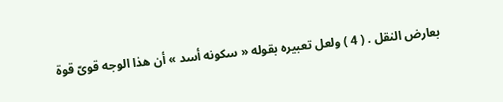بعارض النقل . ( 4 ) ولعل تعبيره بقوله « سكونه أسد » أن هذا الوجه قوىّ قوة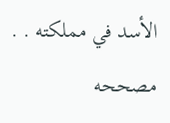الأسد في مملكته . . مصححه